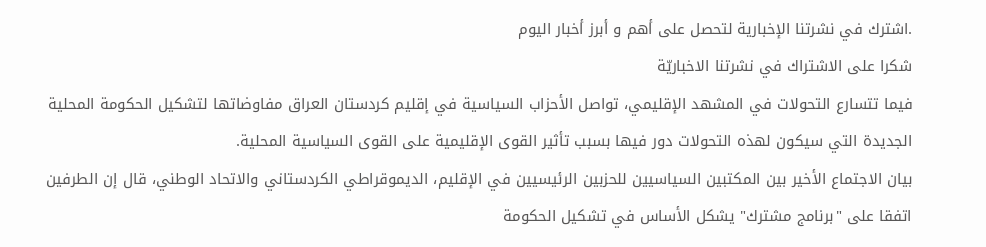.اشترك في نشرتنا الإخبارية لتحصل على أهم و أبرز أخبار اليوم
شكرا على الاشتراك في نشرتنا الاخباريّة
فيما تتسارع التحولات في المشهد الإقليمي، تواصل الأحزاب السياسية في إقليم كردستان العراق مفاوضاتها لتشكيل الحكومة المحلية الجديدة التي سيكون لهذه التحولات دور فيها بسبب تأثير القوى الإقليمية على القوى السياسية المحلية.
بيان الاجتماع الأخير بين المكتبين السياسيين للحزبين الرئيسيين في الإقليم، الديموقراطي الكردستاني والاتحاد الوطني، قال إن الطرفين اتفقا على "برنامج مشترك" يشكل الأساس في تشكيل الحكومة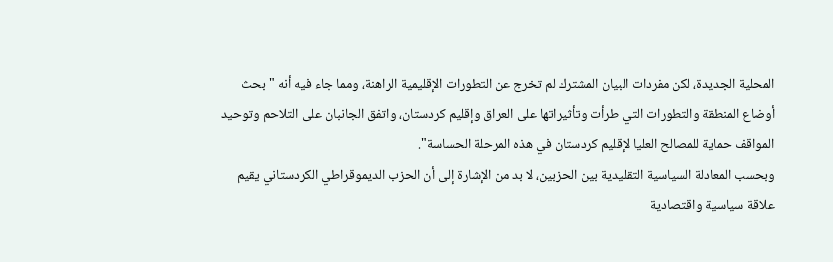المحلية الجديدة، لكن مفردات البيان المشترك لم تخرج عن التطورات الإقليمية الراهنة، ومما جاء فيه أنه "بحث أوضاع المنطقة والتطورات التي طرأت وتأثيراتها على العراق وإقليم كردستان، واتفق الجانبان على التلاحم وتوحيد المواقف حماية للمصالح العليا لإقليم كردستان في هذه المرحلة الحساسة".
وبحسب المعادلة السياسية التقليدية بين الحزبين، لا بد من الإشارة إلى أن الحزب الديموقراطي الكردستاني يقيم علاقة سياسية واقتصادية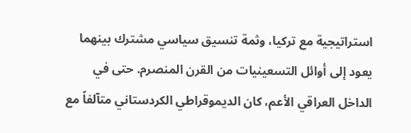استراتيجية مع تركيا، وثمة تنسيق سياسي مشترك بينهما يعود إلى أوائل التسعينيات من القرن المنصرم. حتى في الداخل العراقي الأعم، كان الديموقراطي الكردستاني متآلفاً مع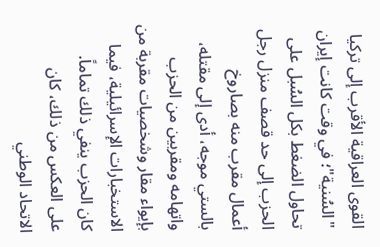القوى العراقية الأقرب إلى تركيا "السُنية"؛ في وقت كانت إيران تحاول الضغط بكل السُبل على الحزب إلى حد قصف منزل رجل أعمال مقرب منه بصاروخ بالستي موجه، أدى إلى مقتله، واتهامه ومقربين من الحزب بإيواء مقار وشخصيات مقربة من الاستخبارات الإسرائيلية، فيما كان الحزب ينفي ذلك تماماً.
على العكس من ذلك، كان الاتحاد الوطني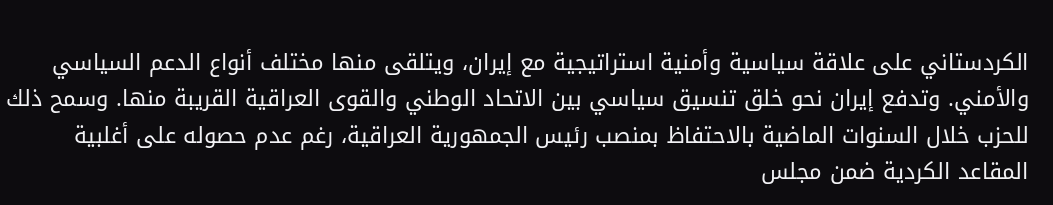الكردستاني على علاقة سياسية وأمنية استراتيجية مع إيران، ويتلقى منها مختلف أنواع الدعم السياسي والأمني. وتدفع إيران نحو خلق تنسيق سياسي بين الاتحاد الوطني والقوى العراقية القريبة منها. وسمح ذلك للحزب خلال السنوات الماضية بالاحتفاظ بمنصب رئيس الجمهورية العراقية، رغم عدم حصوله على أغلبية المقاعد الكردية ضمن مجلس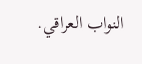النواب العراقي.